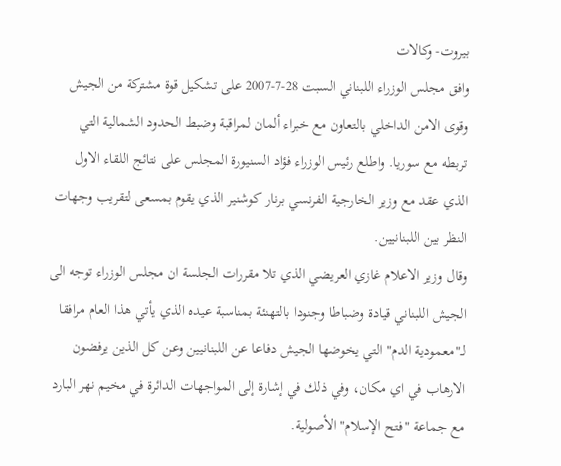بيروت- وكالات
وافق مجلس الوزراء اللبناني السبت 28-7-2007 على تشكيل قوة مشتركة من الجيش وقوى الامن الداخلي بالتعاون مع خبراء ألمان لمراقبة وضبط الحدود الشمالية التي تربطه مع سوريا. واطلع رئيس الوزراء فؤاد السنيورة المجلس على نتائج اللقاء الاول الذي عقد مع وزير الخارجية الفرنسي برنار كوشنير الذي يقوم بمسعى لتقريب وجهات النظر بين اللبنانيين.
وقال وزير الاعلام غازي العريضي الذي تلا مقررات الجلسة ان مجلس الوزراء توجه الى الجيش اللبناني قيادة وضباطا وجنودا بالتهنئة بمناسبة عيده الذي يأتي هذا العام مرافقا لـ"معمودية الدم" التي يخوضها الجيش دفاعا عن اللبنانيين وعن كل الذين يرفضون الارهاب في اي مكان، وفي ذلك في إشارة إلى المواجهات الدائرة في مخيم نهر البارد مع جماعة "فتح الإسلام" الأصولية.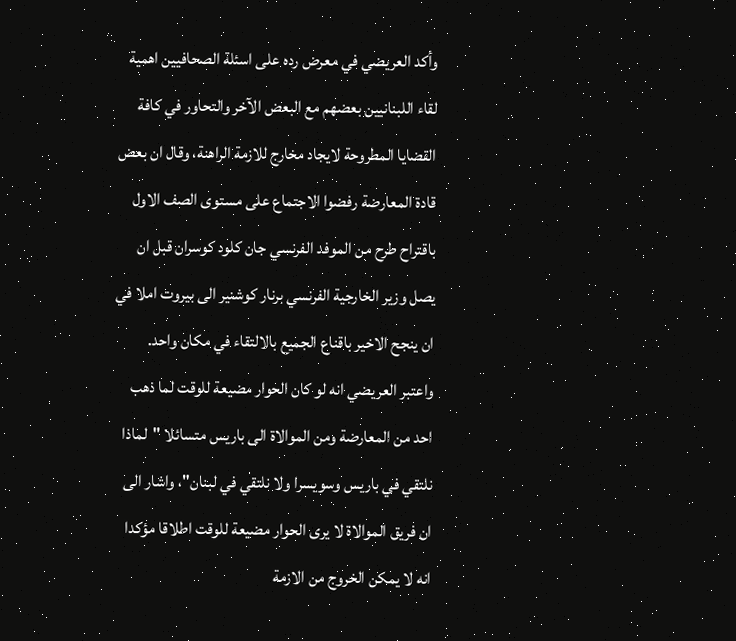وأكد العريضي في معرض رده على اسئلة الصحافيين اهمية لقاء اللبنانيين بعضهم مع البعض الآخر والتحاور في كافة القضايا المطروحة لايجاد مخارج للازمة الراهنة، وقال ان بعض قادة المعارضة رفضوا الاجتماع على مستوى الصف الاول باقتراح طرح من الموفد الفرنسي جان كلود كوسران قبل ان يصل وزير الخارجية الفرنسي برنار كوشنير الى بيروت املا في ان ينجح الاخير باقناع الجميع بالالتقاء في مكان واحد.
واعتبر العريضي انه لو كان الحوار مضيعة للوقت لما ذهب احد من المعارضة ومن الموالاة الى باريس متسائلا "لماذا نلتقي في باريس وسويسرا ولا نلتقي في لبنان"، واشار الى ان فريق الموالاة لا يرى الحوار مضيعة للوقت اطلاقا مؤكدا انه لا يمكن الخروج من الازمة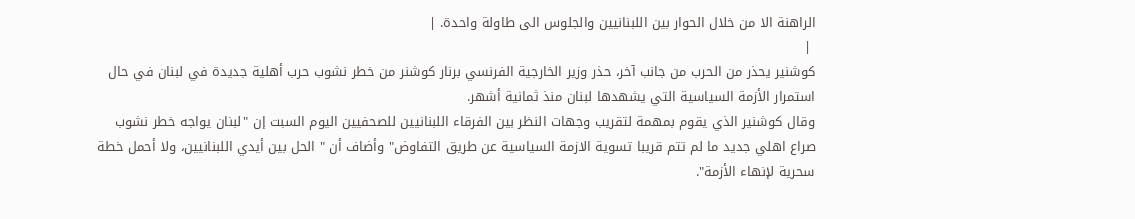الراهنة الا من خلال الحوار بين اللبنانيين والجلوس الى طاولة واحدة. |
 |
كوشنير يحذر من الحرب من جانب آخر، حذر وزير الخارجية الفرنسي برنار كوشنر من خطر نشوب حرب أهلية جديدة في لبنان في حال استمرار الأزمة السياسية التي يشهدها لبنان منذ ثمانية أشهر.
وقال كوشنير الذي يقوم بمهمة لتقريب وجهات النظر بين الفرقاء اللبنانيين للصحفيين اليوم السبت إن "لبنان يواجه خطر نشوب صراع اهلي جديد ما لم تتم قريبا تسوية الازمة السياسية عن طريق التفاوض" وأضاف أن " الحل بين أيدي اللبنانيين، ولا أحمل خطة سحرية لإنهاء الأزمة".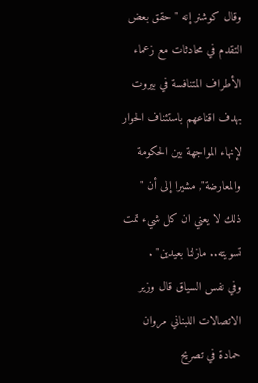وقال كوشنر إنه "حقق بعض التقدم في محادثات مع زعماء الأطراف المتنافسة في بيروت بهدف اقناعهم باستئناف الحوار لإنهاء المواجهة بين الحكومة والمعارضة", مشيرا إلى أن " ذلك لا يعني ان كل شيء تمت تسويته.. مازلنا بعيدين" .
وفي نفس السياق قال وزير الاتصالات اللبناني مروان حمادة في تصريح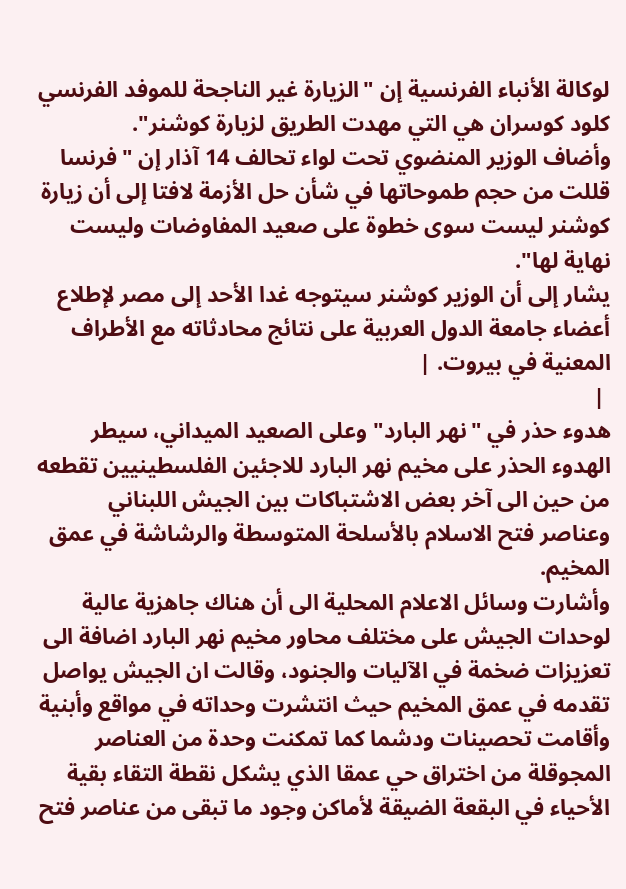لوكالة الأنباء الفرنسية إن "الزيارة غير الناجحة للموفد الفرنسي كلود كوسران هي التي مهدت الطريق لزيارة كوشنر".
وأضاف الوزير المنضوي تحت لواء تحالف 14 آذار إن "فرنسا قللت من حجم طموحاتها في شأن حل الأزمة لافتا إلى أن زيارة كوشنر ليست سوى خطوة على صعيد المفاوضات وليست نهاية لها".
يشار إلى أن الوزير كوشنر سيتوجه غدا الأحد إلى مصر لإطلاع أعضاء جامعة الدول العربية على نتائج محادثاته مع الأطراف المعنية في بيروت. |
 |
هدوء حذر في "نهر البارد" وعلى الصعيد الميداني، سيطر الهدوء الحذر على مخيم نهر البارد للاجئين الفلسطينيين تقطعه من حين الى آخر بعض الاشتباكات بين الجيش اللبناني وعناصر فتح الاسلام بالأسلحة المتوسطة والرشاشة في عمق المخيم.
وأشارت وسائل الاعلام المحلية الى أن هناك جاهزية عالية لوحدات الجيش على مختلف محاور مخيم نهر البارد اضافة الى تعزيزات ضخمة في الآليات والجنود، وقالت ان الجيش يواصل تقدمه في عمق المخيم حيث انتشرت وحداته في مواقع وأبنية وأقامت تحصينات ودشما كما تمكنت وحدة من العناصر المجوقلة من اختراق حي عمقا الذي يشكل نقطة التقاء بقية الأحياء في البقعة الضيقة لأماكن وجود ما تبقى من عناصر فتح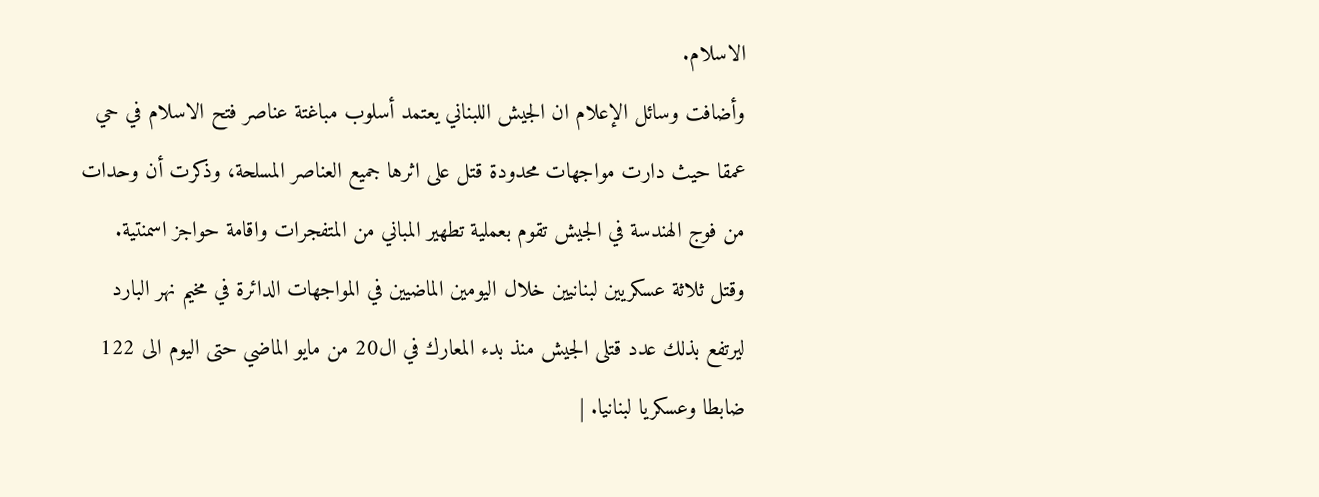الاسلام.
وأضافت وسائل الإعلام ان الجيش اللبناني يعتمد أسلوب مباغتة عناصر فتح الاسلام في حي عمقا حيث دارت مواجهات محدودة قتل على اثرها جميع العناصر المسلحة، وذكرت أن وحدات من فوج الهندسة في الجيش تقوم بعملية تطهير المباني من المتفجرات واقامة حواجز اسمنتية.
وقتل ثلاثة عسكريين لبنانيين خلال اليومين الماضيين في المواجهات الدائرة في مخيم نهر البارد ليرتفع بذلك عدد قتلى الجيش منذ بدء المعارك في ال20 من مايو الماضي حتى اليوم الى 122 ضابطا وعسكريا لبنانيا. |